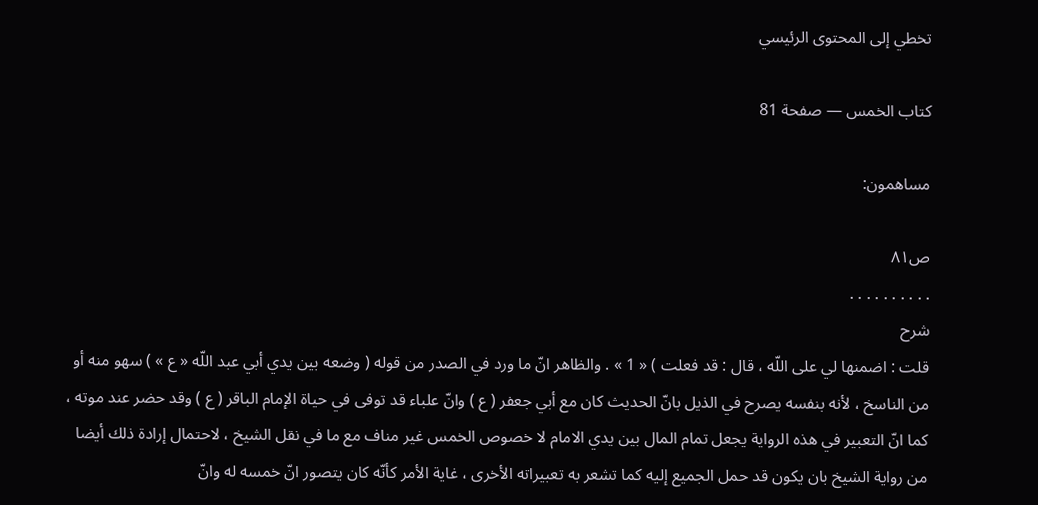تخطي إلى المحتوى الرئيسي

كتاب الخمس — صفحة 81

مساهمون:

ص٨١
. . . . . . . . . .
شرح
قلت : اضمنها لي على اللّه ، قال : قد فعلت ) « 1 » . والظاهر انّ ما ورد في الصدر من قوله ( وضعه بين يدي أبي عبد اللّه « ع » ) سهو منه أو من الناسخ ، لأنه بنفسه يصرح في الذيل بانّ الحديث كان مع أبي جعفر ( ع ) وانّ علباء قد توفى في حياة الإمام الباقر ( ع ) وقد حضر عند موته ، كما انّ التعبير في هذه الرواية يجعل تمام المال بين يدي الامام لا خصوص الخمس غير مناف مع ما في نقل الشيخ ، لاحتمال إرادة ذلك أيضا من رواية الشيخ بان يكون قد حمل الجميع إليه كما تشعر به تعبيراته الأخرى ، غاية الأمر كأنّه كان يتصور انّ خمسه له وانّ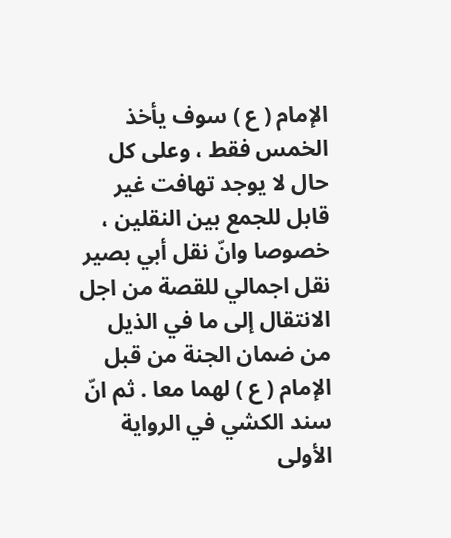الإمام ( ع ) سوف يأخذ الخمس فقط ، وعلى كل حال لا يوجد تهافت غير قابل للجمع بين النقلين ، خصوصا وانّ نقل أبي بصير نقل اجمالي للقصة من اجل الانتقال إلى ما في الذيل من ضمان الجنة من قبل الإمام ( ع ) لهما معا . ثم انّ سند الكشي في الرواية الأولى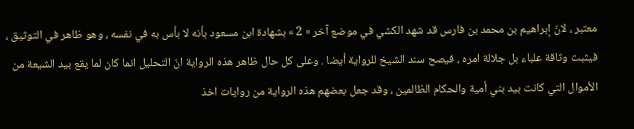معتبر ، لانّ إبراهيم بن محمد بن فارس قد شهد الكشي في موضع آخر « 2 » بشهادة ابن مسعود بأنه لا بأس به في نفسه ، وهو ظاهر في التوثيق ، فيثبت وثاقة علباء بل جلالة امره ، فيصح سند الشيخ للرواية أيضا . وعلى كل حال ظاهر هذه الرواية انّ التحليل انما كان لما يقع بيد الشيعة من الأموال التي كانت بيد بني أمية والحكام الظالمين ، وقد جعل بعضهم هذه الرواية من روايات اخذ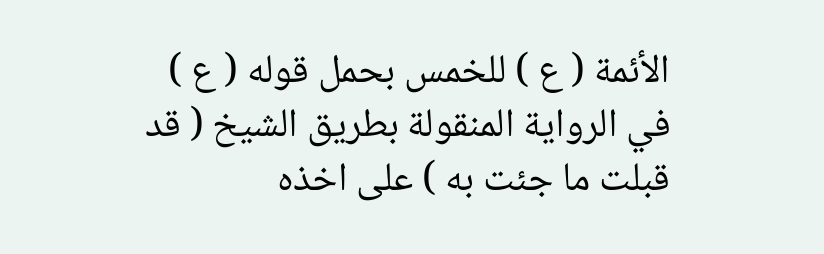الأئمة ( ع ) للخمس بحمل قوله ( ع ) في الرواية المنقولة بطريق الشيخ ( قد قبلت ما جئت به ) على اخذه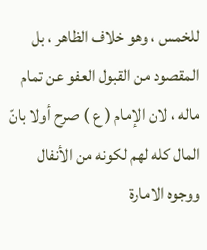للخمس ، وهو خلاف الظاهر ، بل المقصود من القبول العفو عن تمام ماله ، لان الإمام ( ع ) صرح أولا بانّ المال كله لهم لكونه من الأنفال ووجوه الامارة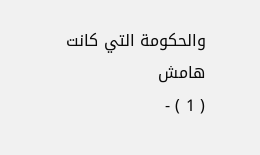والحكومة التي كانت
هامش
( 1 ) -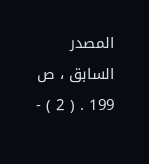المصدر السابق ، ص 199 . ( 2 ) -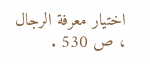اختيار معرفة الرجال ، ص 530 .